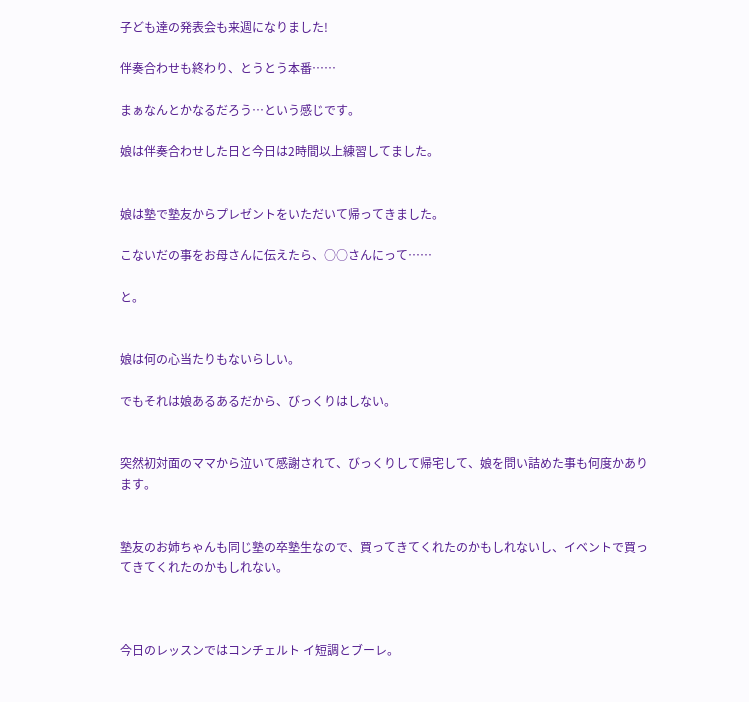子ども達の発表会も来週になりました!

伴奏合わせも終わり、とうとう本番……

まぁなんとかなるだろう…という感じです。

娘は伴奏合わせした日と今日は2時間以上練習してました。


娘は塾で塾友からプレゼントをいただいて帰ってきました。

こないだの事をお母さんに伝えたら、○○さんにって……

と。


娘は何の心当たりもないらしい。

でもそれは娘あるあるだから、びっくりはしない。


突然初対面のママから泣いて感謝されて、びっくりして帰宅して、娘を問い詰めた事も何度かあります。


塾友のお姉ちゃんも同じ塾の卒塾生なので、買ってきてくれたのかもしれないし、イベントで買ってきてくれたのかもしれない。



今日のレッスンではコンチェルト イ短調とブーレ。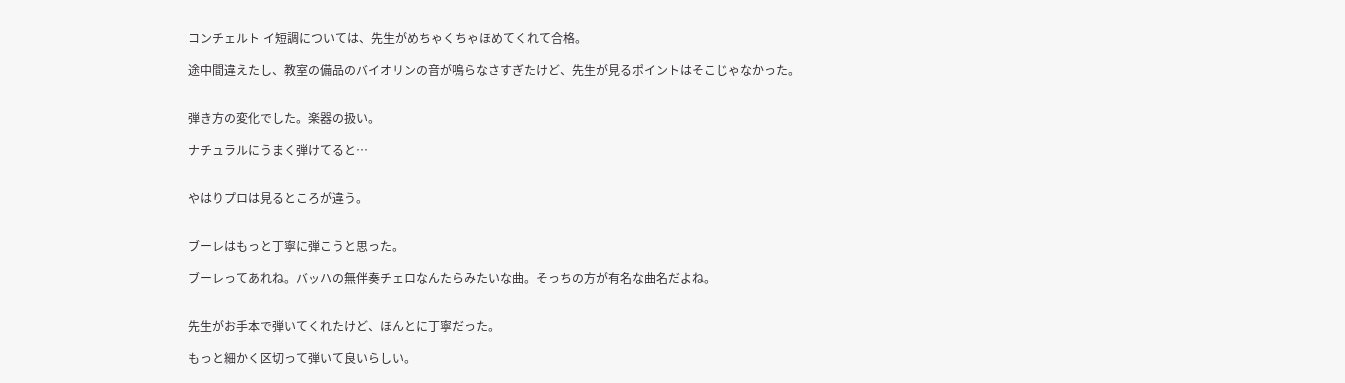コンチェルト イ短調については、先生がめちゃくちゃほめてくれて合格。

途中間違えたし、教室の備品のバイオリンの音が鳴らなさすぎたけど、先生が見るポイントはそこじゃなかった。


弾き方の変化でした。楽器の扱い。

ナチュラルにうまく弾けてると…


やはりプロは見るところが違う。


ブーレはもっと丁寧に弾こうと思った。

ブーレってあれね。バッハの無伴奏チェロなんたらみたいな曲。そっちの方が有名な曲名だよね。


先生がお手本で弾いてくれたけど、ほんとに丁寧だった。

もっと細かく区切って弾いて良いらしい。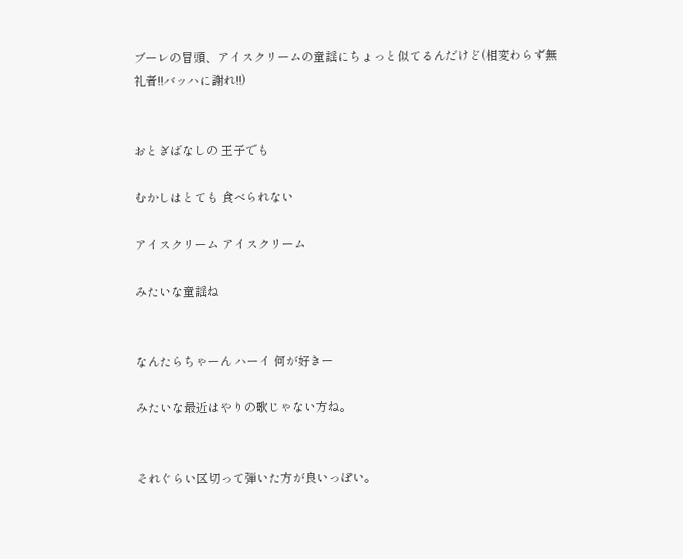ブーレの冒頭、アイスクリームの童謡にちょっと似てるんだけど(相変わらず無礼者!!バッハに謝れ!!)


おとぎばなしの 王子でも

むかしはとても 食べられない

アイスクリーム アイスクリーム

みたいな童謡ね


なんたらちゃーん ハーイ 何が好きー

みたいな最近はやりの歌じゃない方ね。


それぐらい区切って弾いた方が良いっぽい。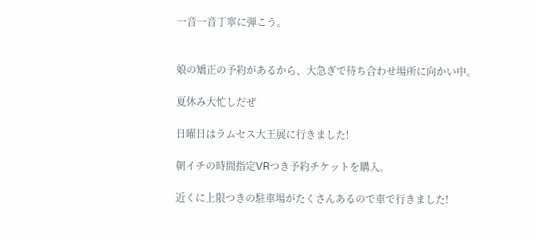一音一音丁寧に弾こう。


娘の矯正の予約があるから、大急ぎで待ち合わせ場所に向かい中。

夏休み大忙しだぜ

日曜日はラムセス大王展に行きました!

朝イチの時間指定VRつき予約チケットを購入。

近くに上限つきの駐車場がたくさんあるので車で行きました!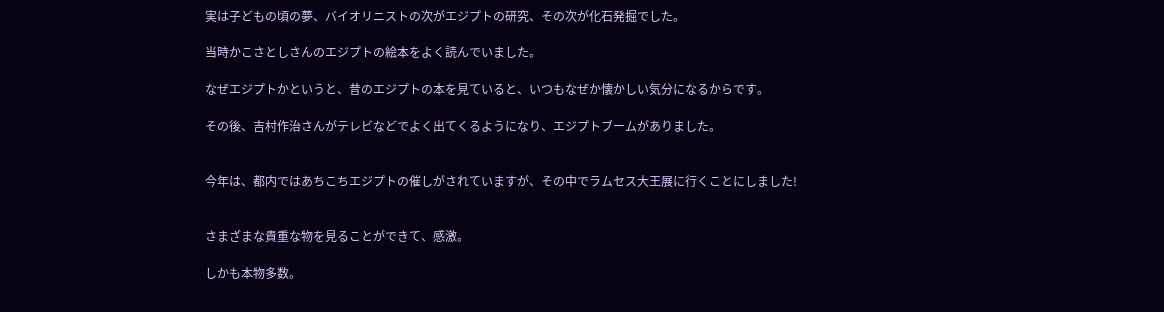実は子どもの頃の夢、バイオリニストの次がエジプトの研究、その次が化石発掘でした。

当時かこさとしさんのエジプトの絵本をよく読んでいました。

なぜエジプトかというと、昔のエジプトの本を見ていると、いつもなぜか懐かしい気分になるからです。

その後、吉村作治さんがテレビなどでよく出てくるようになり、エジプトブームがありました。


今年は、都内ではあちこちエジプトの催しがされていますが、その中でラムセス大王展に行くことにしました!


さまざまな貴重な物を見ることができて、感激。

しかも本物多数。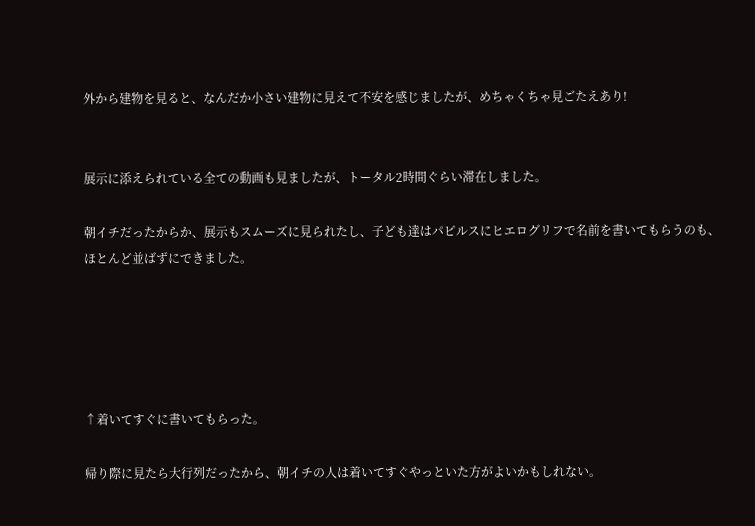外から建物を見ると、なんだか小さい建物に見えて不安を感じましたが、めちゃくちゃ見ごたえあり!


展示に添えられている全ての動画も見ましたが、トータル2時間ぐらい滞在しました。

朝イチだったからか、展示もスムーズに見られたし、子ども達はパピルスにヒエログリフで名前を書いてもらうのも、ほとんど並ばずにできました。





↑着いてすぐに書いてもらった。

帰り際に見たら大行列だったから、朝イチの人は着いてすぐやっといた方がよいかもしれない。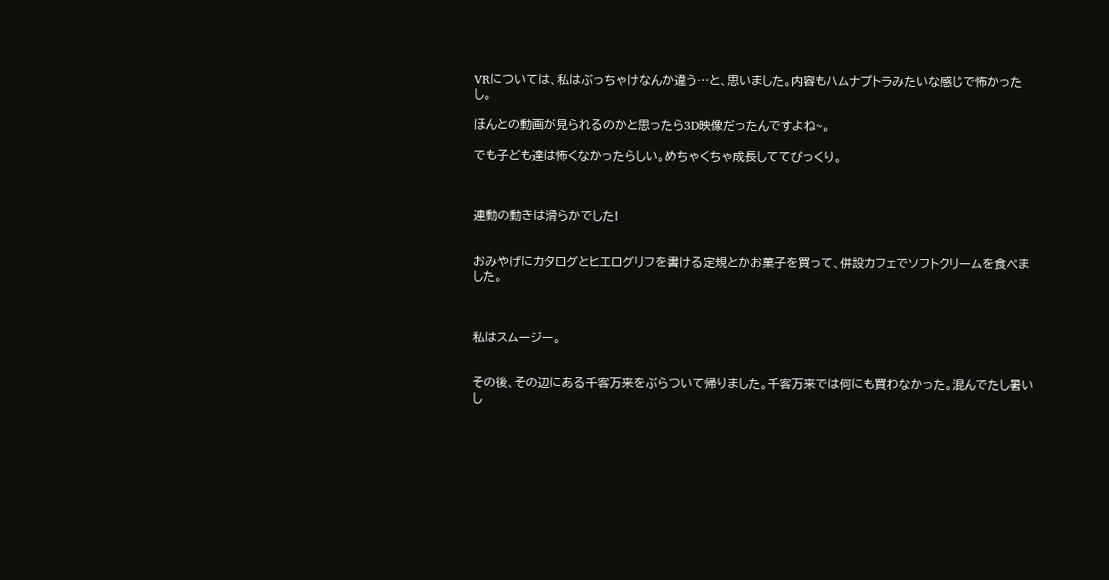VRについては、私はぶっちゃけなんか違う…と、思いました。内容もハムナプトラみたいな感じで怖かったし。

ほんとの動画が見られるのかと思ったら3D映像だったんですよね~。

でも子ども達は怖くなかったらしい。めちゃくちゃ成長しててびっくり。



連動の動きは滑らかでした!


おみやげにカタログとヒエログリフを書ける定規とかお菓子を買って、併設カフェでソフトクリームを食べました。



私はスムージー。


その後、その辺にある千客万来をぶらついて帰りました。千客万来では何にも買わなかった。混んでたし暑いし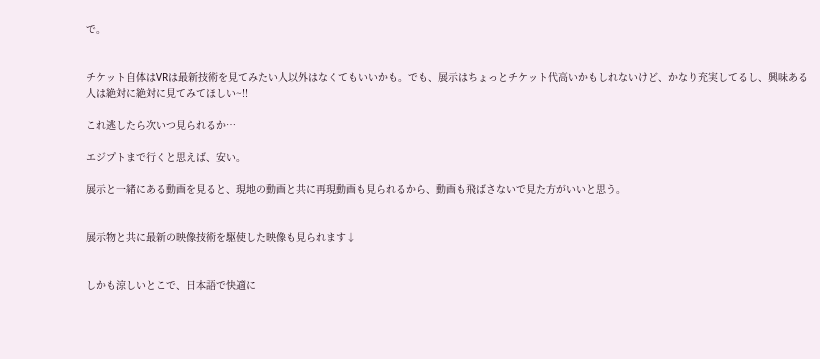で。


チケット自体はVRは最新技術を見てみたい人以外はなくてもいいかも。でも、展示はちょっとチケット代高いかもしれないけど、かなり充実してるし、興味ある人は絶対に絶対に見てみてほしい~!!

これ逃したら次いつ見られるか…

エジプトまで行くと思えば、安い。

展示と一緒にある動画を見ると、現地の動画と共に再現動画も見られるから、動画も飛ばさないで見た方がいいと思う。


展示物と共に最新の映像技術を駆使した映像も見られます↓


しかも涼しいとこで、日本語で快適に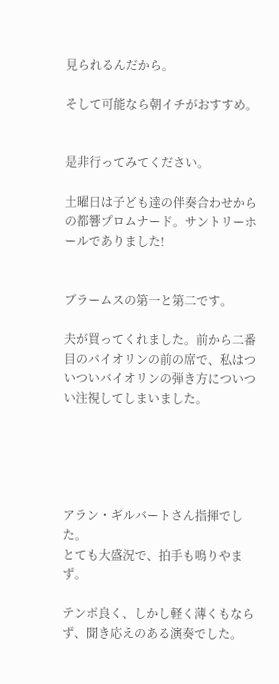見られるんだから。

そして可能なら朝イチがおすすめ。


是非行ってみてください。

土曜日は子ども達の伴奏合わせからの都響プロムナード。サントリーホールでありました!


ブラームスの第一と第二です。

夫が買ってくれました。前から二番目のバイオリンの前の席で、私はついついバイオリンの弾き方についつい注視してしまいました。





アラン・ギルバートさん指揮でした。
とても大盛況で、拍手も鳴りやまず。

テンポ良く、しかし軽く薄くもならず、聞き応えのある演奏でした。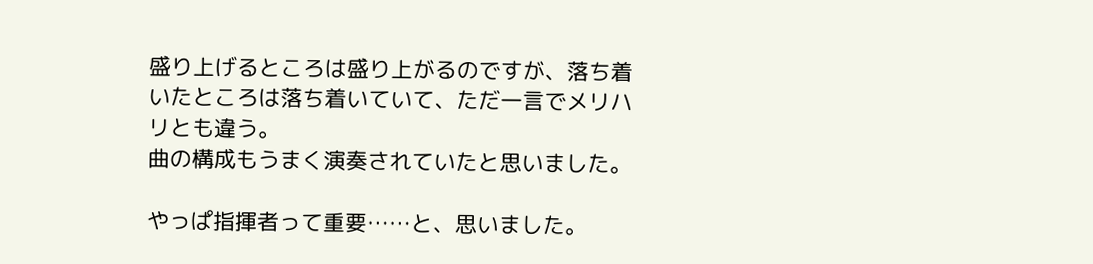盛り上げるところは盛り上がるのですが、落ち着いたところは落ち着いていて、ただ一言でメリハリとも違う。
曲の構成もうまく演奏されていたと思いました。

やっぱ指揮者って重要……と、思いました。